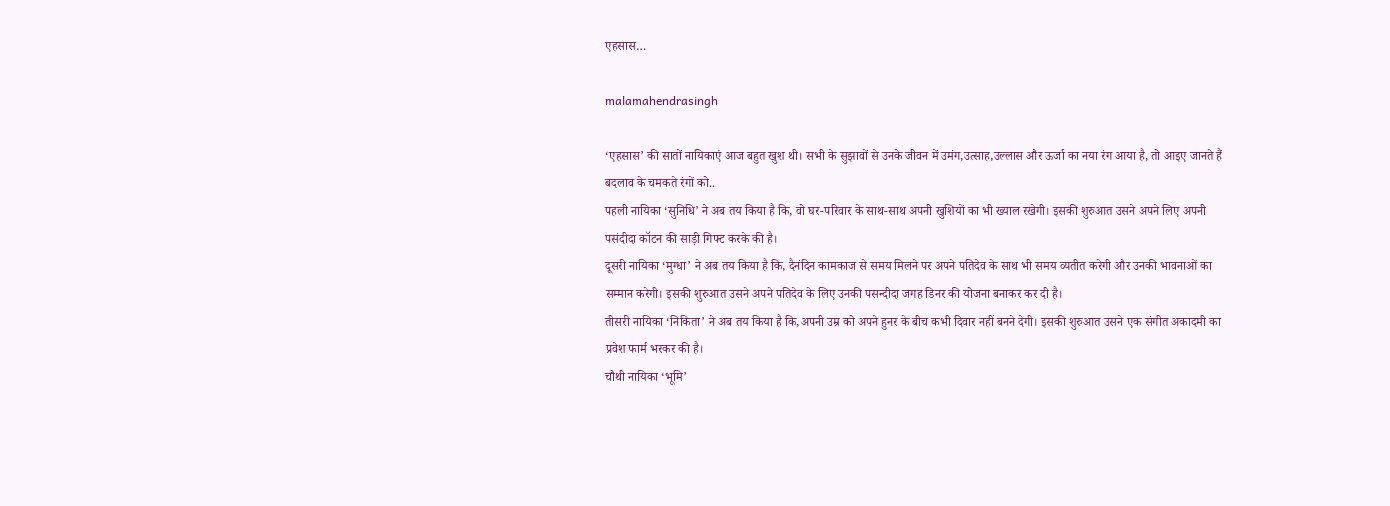एहसास…

malamahendrasingh

‘एहसास’ की सातों नायिकाएं आज बहुत खुश थी। सभी के सुझावों से उनके जीवन में उमंग,उत्साह,उल्लास और ऊर्जा का नया रंग आया है, तो आइए जानते हैं बदलाव के चमकते रंगों को..
पहली नायिका ‘सुनिधि’ ने अब तय किया है कि, वो घर-परिवार के साथ-साथ अपनी खुशियों का भी ख्याल रखेगी। इसकी शुरुआत उसने अपने लिए अपनी पसंदीदा कॉटन की साड़ी गिफ्ट करके की है।
दूसरी नायिका ‘मुग्धा’ ने अब तय किया है कि, दैनंदिन कामकाज से समय मिलने पर अपने पतिदेव के साथ भी समय व्यतीत करेगी और उनकी भावनाओं का सम्मान करेगी। इसकी शुरुआत उसने अपने पतिदेव के लिए उनकी पसन्दीदा जगह डिनर की योजना बनाकर कर दी है।
तीसरी नायिका ‘निकिता’ ने अब तय किया है कि,अपनी उम्र को अपने हुनर के बीच कभी दिवार नहीं बनने देगी। इसकी शुरुआत उसने एक संगीत अकादमी का प्रवेश फार्म भरकर की है।
चौथी नायिका ‘भूमि’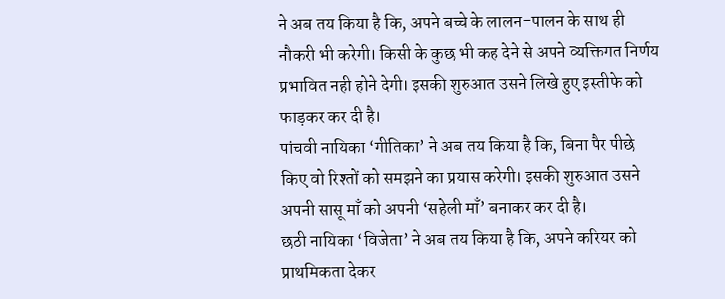ने अब तय किया है कि, अपने बच्चे के लालन-पालन के साथ ही नौकरी भी करेगी। किसी के कुछ भी कह देने से अपने व्यक्तिगत निर्णय प्रभावित नही होने देगी। इसकी शुरुआत उसने लिखे हुए इस्तीफे को फाड़कर कर दी है।
पांचवी नायिका ‘गीतिका’ ने अब तय किया है कि, बिना पैर पीछे किए वो रिश्तों को समझने का प्रयास करेगी। इसकी शुरुआत उसने अपनी सासू माँ को अपनी ‘सहेली माँ’ बनाकर कर दी है।
छठी नायिका ‘विजेता’ ने अब तय किया है कि, अपने करियर को प्राथमिकता देकर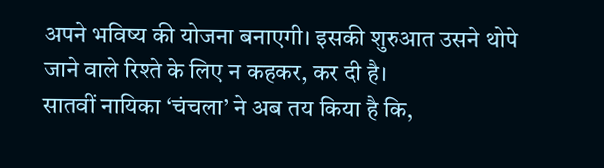अपने भविष्य की योजना बनाएगी। इसकी शुरुआत उसने थोपे जाने वाले रिश्ते के लिए न कहकर, कर दी है।
सातवीं नायिका ‘चंचला’ ने अब तय किया है कि,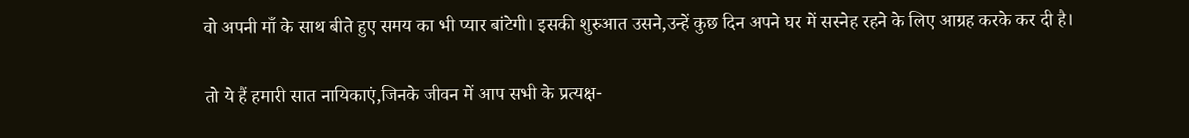वो अपनी माँ के साथ बीते हुए समय का भी प्यार बांटेगी। इसकी शुरुआत उसने,उन्हें कुछ दिन अपने घर में सस्नेह रहने के लिए आग्रह करके कर दी है।

तो ये हैं हमारी सात नायिकाएं,जिनके जीवन में आप सभी के प्रत्यक्ष-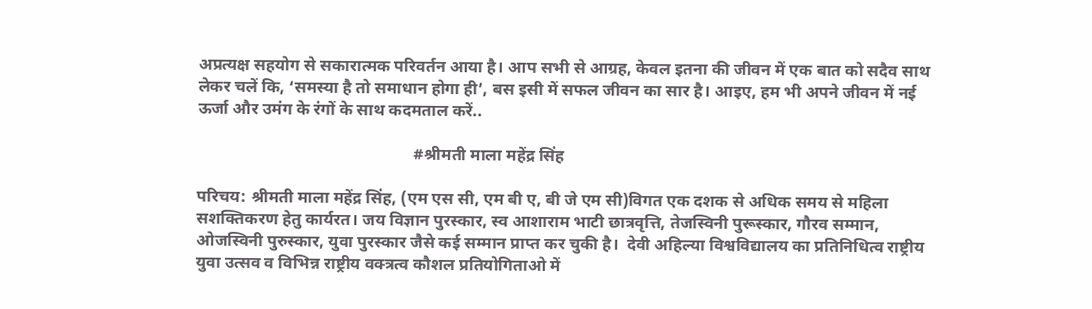अप्रत्यक्ष सहयोग से सकारात्मक परिवर्तन आया है। आप सभी से आग्रह, केवल इतना की जीवन में एक बात को सदैव साथ लेकर चलें कि, ‘समस्या है तो समाधान होगा ही’, बस इसी में सफल जीवन का सार है। आइए, हम भी अपने जीवन में नई ऊर्जा और उमंग के रंगों के साथ कदमताल करें..

                                                    #श्रीमती माला महेंद्र सिंह

परिचय: श्रीमती माला महेंद्र सिंह, (एम एस सी, एम बी ए, बी जे एम सी)विगत एक दशक से अधिक समय से महिला सशक्तिकरण हेतु कार्यरत। जय विज्ञान पुरस्कार, स्व आशाराम भाटी छात्रवृत्ति, तेजस्विनी पुरूस्कार, गौरव सम्मान, ओजस्विनी पुरुस्कार, युवा पुरस्कार जैसे कई सम्मान प्राप्त कर चुकी है।  देवी अहिल्या विश्वविद्यालय का प्रतिनिधित्व राष्ट्रीय युवा उत्सव व विभिन्न राष्ट्रीय वक्त्रत्व कौशल प्रतियोगिताओ में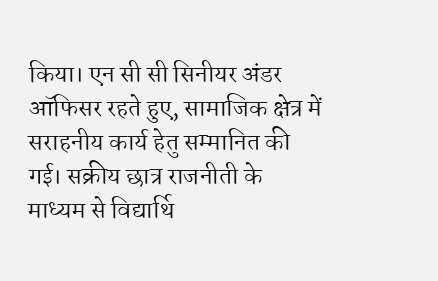किया। एन सी सी सिनीयर अंडर ऑफिसर रहते हुए, सामाजिक क्षेत्र में सराहनीय कार्य हेतु सम्मानित की गई। सक्रीय छात्र राजनीती के माध्यम से विद्यार्थि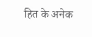हित के अनेक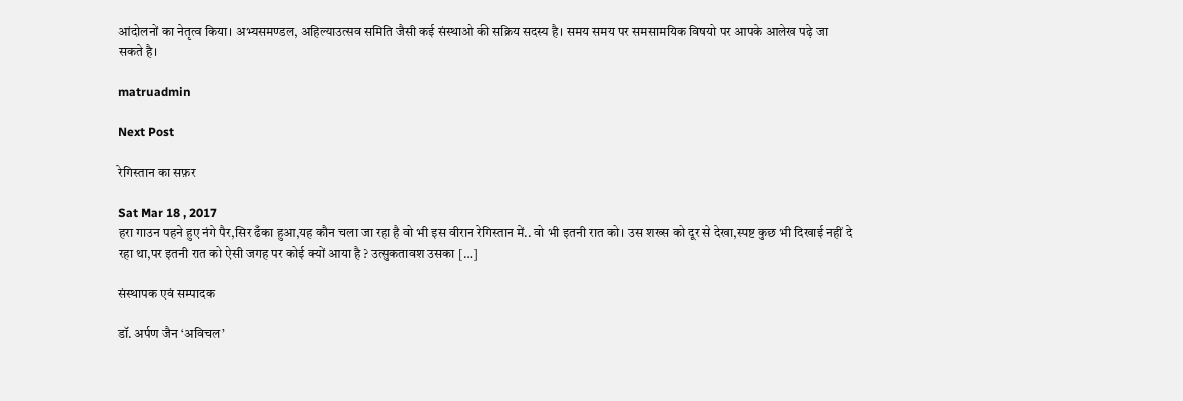आंदोलनों का नेतृत्व किया। अभ्यसमण्डल, अहिल्याउत्सव समिति जैसी कई संस्थाओ की सक्रिय सदस्य है। समय समय पर समसामयिक विषयो पर आपके आलेख पढ़े जा सकते है।

matruadmin

Next Post

रेगिस्तान का सफ़र

Sat Mar 18 , 2017
हरा गाउन पहने हुए नंगे पैर,सिर ढँका हुआ,यह कौन चला जा रहा है वो भी इस वीरान रेगिस्तान में.. वो भी इतनी रात को। उस शख्स को दूर से देखा,स्पष्ट कुछ भी दिखाई नहीं दे रहा था,पर इतनी रात को ऐसी जगह पर कोई क्यों आया है ? उत्सुकतावश उसका […]

संस्थापक एवं सम्पादक

डॉ. अर्पण जैन ‘अविचल’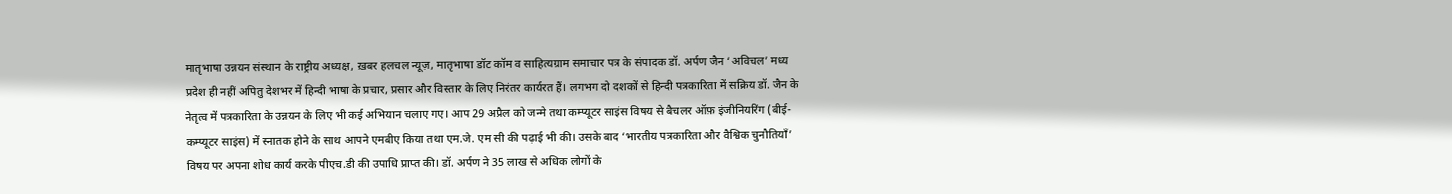मातृभाषा उन्नयन संस्थान के राष्ट्रीय अध्यक्ष, ख़बर हलचल न्यूज़, मातृभाषा डॉट कॉम व साहित्यग्राम समाचार पत्र के संपादक डॉ. अर्पण जैन ‘अविचल’ मध्य प्रदेश ही नहीं अपितु देशभर में हिन्दी भाषा के प्रचार, प्रसार और विस्तार के लिए निरंतर कार्यरत हैं। लगभग दो दशकों से हिन्दी पत्रकारिता में सक्रिय डॉ. जैन के नेतृत्व में पत्रकारिता के उन्नयन के लिए भी कई अभियान चलाए गए। आप 29 अप्रैल को जन्मे तथा कम्प्यूटर साइंस विषय से बैचलर ऑफ़ इंजीनियरिंग (बीई-कम्प्यूटर साइंस) में स्नातक होने के साथ आपने एमबीए किया तथा एम.जे. एम सी की पढ़ाई भी की। उसके बाद ‘भारतीय पत्रकारिता और वैश्विक चुनौतियाँ’ विषय पर अपना शोध कार्य करके पीएच.डी की उपाधि प्राप्त की। डॉ. अर्पण ने 35 लाख से अधिक लोगों के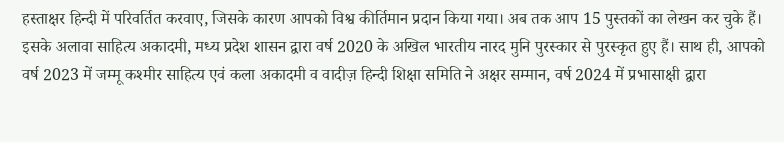हस्ताक्षर हिन्दी में परिवर्तित करवाए, जिसके कारण आपको विश्व कीर्तिमान प्रदान किया गया। अब तक आप 15 पुस्तकों का लेखन कर चुके हैं। इसके अलावा साहित्य अकादमी, मध्य प्रदेश शासन द्वारा वर्ष 2020 के अखिल भारतीय नारद मुनि पुरस्कार से पुरस्कृत हुए हैं। साथ ही, आपको वर्ष 2023 में जम्मू कश्मीर साहित्य एवं कला अकादमी व वादीज़ हिन्दी शिक्षा समिति ने अक्षर सम्मान, वर्ष 2024 में प्रभासाक्षी द्वारा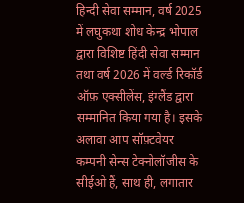हिन्दी सेवा सम्मान, वर्ष 2025 में लघुकथा शोध केन्द्र भोपाल द्वारा विशिष्ट हिंदी सेवा सम्मान तथा वर्ष 2026 में वर्ल्ड रिकॉर्ड ऑफ़ एक्सीलेंस, इंग्लैंड द्वारा सम्मानित किया गया है। इसके अलावा आप सॉफ़्टवेयर कम्पनी सेन्स टेक्नोलॉजीस के सीईओ हैं, साथ ही, लगातार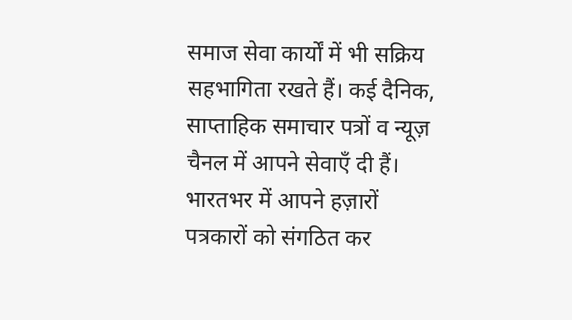समाज सेवा कार्यों में भी सक्रिय सहभागिता रखते हैं। कई दैनिक, साप्ताहिक समाचार पत्रों व न्यूज़ चैनल में आपने सेवाएँ दी हैं। भारतभर में आपने हज़ारों पत्रकारों को संगठित कर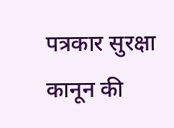पत्रकार सुरक्षा कानून की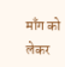माँग को लेकर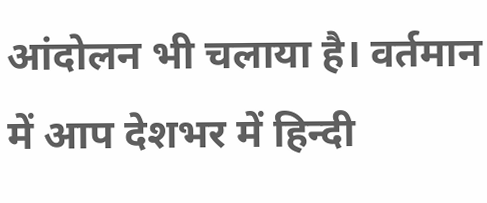आंदोलन भी चलाया है। वर्तमान में आप देशभर में हिन्दी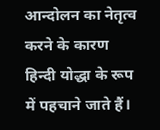आन्दोलन का नेतृत्व करने के कारण हिन्दी योद्धा के रूप में पहचाने जाते हैं।